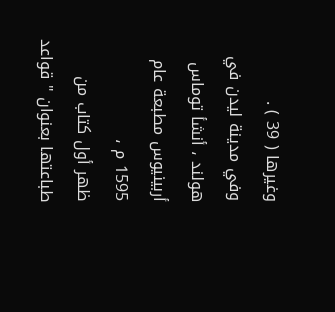وغيرها ( 39 ) .
وفي مدينة ليدن في هولند ، أنشأ توماس أربينيوس مطبعة عام 1595 م ،
ظهر أول كتاب من طباعتها بعنوان " قواعد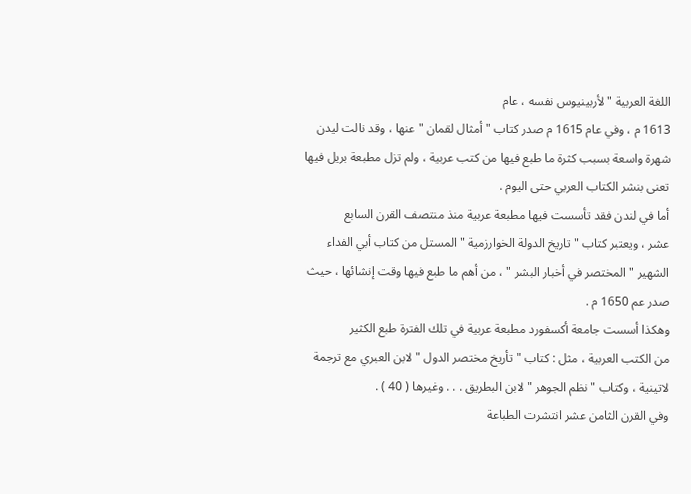اللغة العربية " لأربينيوس نفسه ، عام
1613 م ، وفي عام 1615 م صدر كتاب " أمثال لقمان " عنها ، وقد نالت ليدن
شهرة واسعة بسبب كثرة ما طبع فيها من كتب عربية ، ولم تزل مطبعة بريل فيها
تعنى بنشر الكتاب العربي حتى اليوم .
أما في لندن فقد تأسست فيها مطبعة عربية منذ منتصف القرن السابع
عشر ، ويعتبر كتاب " تاريخ الدولة الخوارزمية " المستل من كتاب أبي الفداء
الشهير " المختصر في أخبار البشر " ، من أهم ما طبع فيها وقت إنشائها ، حيث
صدر عم 1650 م .
وهكذا أسست جامعة أكسفورد مطبعة عربية في تلك الفترة طبع الكثير
من الكتب العربية ، مثل : كتاب " تأريخ مختصر الدول " لابن العبري مع ترجمة
لاتينية ، وكتاب " نظم الجوهر " لابن البطريق . . . وغيرها ( 40 ) .
وفي القرن الثامن عشر انتشرت الطباعة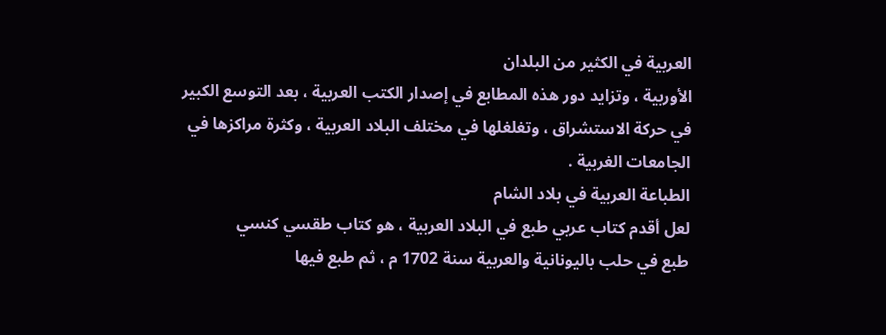العربية في الكثير من البلدان
الأوربية ، وتزايد دور هذه المطابع في إصدار الكتب العربية ، بعد التوسع الكبير
في حركة الاستشراق ، وتغلغلها في مختلف البلاد العربية ، وكثرة مراكزها في
الجامعات الغربية .
الطباعة العربية في بلاد الشام
لعل أقدم كتاب عربي طبع في البلاد العربية ، هو كتاب طقسي كنسي
طبع في حلب باليونانية والعربية سنة 1702 م ، ثم طبع فيها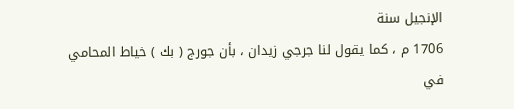الإنجيل سنة
1706 م ، كما يقول لنا جرجي زيدان ، بأن جورج ( بك ) خياط المحامي في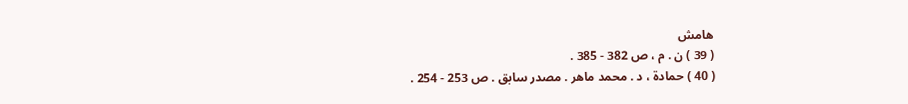هامش
( 39 ) ن . م ، ص 382 - 385 .
( 40 ) حمادة ، د . محمد ماهر . مصدر سابق . ص 253 - 254 .